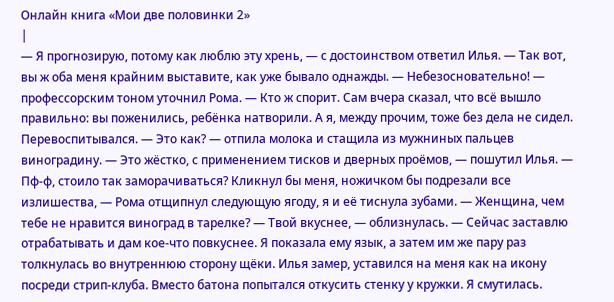Онлайн книга «Мои две половинки 2»
|
— Я прогнозирую, потому как люблю эту хрень, — с достоинством ответил Илья. — Так вот, вы ж оба меня крайним выставите, как уже бывало однажды. — Небезосновательно! — профессорским тоном уточнил Рома. — Кто ж спорит. Сам вчера сказал, что всё вышло правильно: вы поженились, ребёнка натворили. А я, между прочим, тоже без дела не сидел. Перевоспитывался. — Это как? — отпила молока и стащила из мужниных пальцев виноградину. — Это жёстко, с применением тисков и дверных проёмов, — пошутил Илья. — Пф-ф, стоило так заморачиваться? Кликнул бы меня, ножичком бы подрезали все излишества, — Рома отщипнул следующую ягоду, я и её тиснула зубами. — Женщина, чем тебе не нравится виноград в тарелке? — Твой вкуснее, — облизнулась. — Сейчас заставлю отрабатывать и дам кое-что повкуснее. Я показала ему язык, а затем им же пару раз толкнулась во внутреннюю сторону щёки. Илья замер, уставился на меня как на икону посреди стрип-клуба. Вместо батона попытался откусить стенку у кружки. Я смутилась.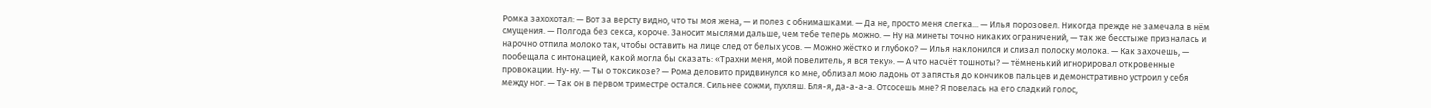Ромка захохотал: — Вот за версту видно, что ты моя жена, — и полез с обнимашками. — Да не, просто меня слегка... — Илья порозовел. Никогда прежде не замечала в нём смущения. — Полгода без секса, короче. Заносит мыслями дальше, чем тебе теперь можно. — Ну на минеты точно никаких ограничений, — так же бесстыже призналась и нарочно отпила молоко так, чтобы оставить на лице след от белых усов. — Можно жёстко и глубоко? — Илья наклонился и слизал полоску молока. — Как захочешь, — пообещала с интонацией, какой могла бы сказать: «Трахни меня, мой повелитель, я вся теку». — А что насчёт тошноты? — тёмненький игнорировал откровенные провокации. Ну-ну. — Ты о токсикозе? — Рома деловито придвинулся ко мне, облизал мою ладонь от запястья до кончиков пальцев и демонстративно устроил у себя между ног. — Так он в первом триместре остался. Сильнее сожми, пухляш. Бля-я, да-а-а-а. Отсосешь мне? Я повелась на его сладкий голос,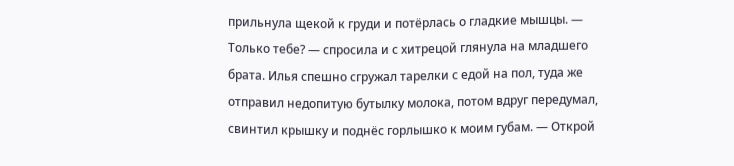прильнула щекой к груди и потёрлась о гладкие мышцы. — Только тебе? — спросила и с хитрецой глянула на младшего брата. Илья спешно сгружал тарелки с едой на пол, туда же отправил недопитую бутылку молока, потом вдруг передумал, свинтил крышку и поднёс горлышко к моим губам. — Открой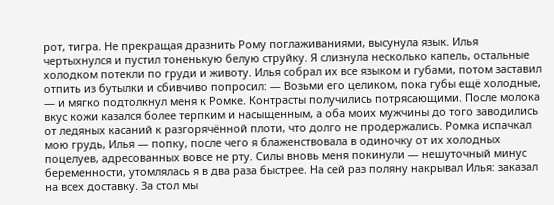рот, тигра. Не прекращая дразнить Рому поглаживаниями, высунула язык. Илья чертыхнулся и пустил тоненькую белую струйку. Я слизнула несколько капель, остальные холодком потекли по груди и животу. Илья собрал их все языком и губами, потом заставил отпить из бутылки и сбивчиво попросил: — Возьми его целиком, пока губы ещё холодные, — и мягко подтолкнул меня к Ромке. Контрасты получились потрясающими. После молока вкус кожи казался более терпким и насыщенным, а оба моих мужчины до того заводились от ледяных касаний к разгорячённой плоти, что долго не продержались. Ромка испачкал мою грудь, Илья — попку, после чего я блаженствовала в одиночку от их холодных поцелуев, адресованных вовсе не рту. Силы вновь меня покинули — нешуточный минус беременности, утомлялась я в два раза быстрее. На сей раз поляну накрывал Илья: заказал на всех доставку. За стол мы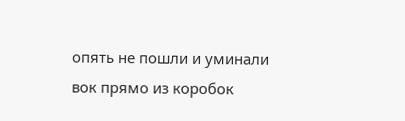опять не пошли и уминали вок прямо из коробок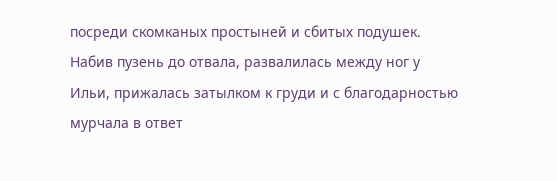посреди скомканых простыней и сбитых подушек. Набив пузень до отвала, развалилась между ног у Ильи, прижалась затылком к груди и с благодарностью мурчала в ответ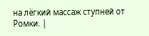на лёгкий массаж ступней от Ромки. |